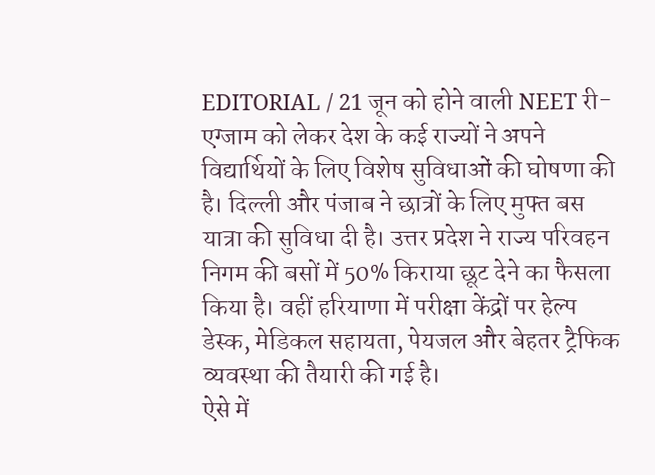EDITORIAL / 21 जून को होने वाली NEET री-एग्जाम को लेकर देश के कई राज्यों ने अपने विद्यार्थियों के लिए विशेष सुविधाओं की घोषणा की है। दिल्ली और पंजाब ने छात्रों के लिए मुफ्त बस यात्रा की सुविधा दी है। उत्तर प्रदेश ने राज्य परिवहन निगम की बसों में 50% किराया छूट देने का फैसला किया है। वहीं हरियाणा में परीक्षा केंद्रों पर हेल्प डेस्क, मेडिकल सहायता, पेयजल और बेहतर ट्रैफिक व्यवस्था की तैयारी की गई है।
ऐसे में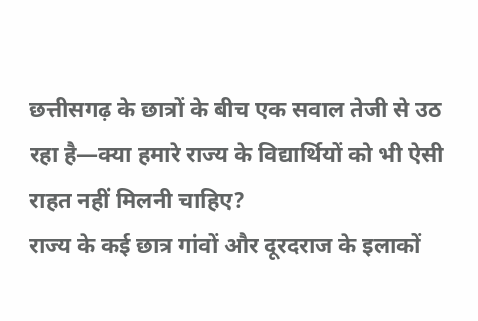छत्तीसगढ़ के छात्रों के बीच एक सवाल तेजी से उठ रहा है—क्या हमारे राज्य के विद्यार्थियों को भी ऐसी राहत नहीं मिलनी चाहिए?
राज्य के कई छात्र गांवों और दूरदराज के इलाकों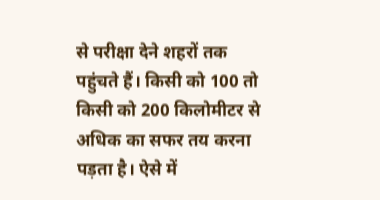से परीक्षा देने शहरों तक पहुंचते हैं। किसी को 100 तो किसी को 200 किलोमीटर से अधिक का सफर तय करना पड़ता है। ऐसे में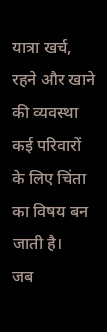यात्रा खर्च, रहने और खाने की व्यवस्था कई परिवारों के लिए चिंता का विषय बन जाती है।
जब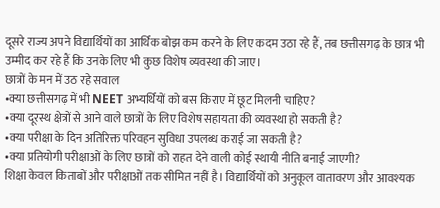दूसरे राज्य अपने विद्यार्थियों का आर्थिक बोझ कम करने के लिए कदम उठा रहे हैं, तब छत्तीसगढ़ के छात्र भी उम्मीद कर रहे हैं कि उनके लिए भी कुछ विशेष व्यवस्था की जाए।
छात्रों के मन में उठ रहे सवाल
•क्या छत्तीसगढ़ में भी NEET अभ्यर्थियों को बस किराए में छूट मिलनी चाहिए?
•क्या दूरस्थ क्षेत्रों से आने वाले छात्रों के लिए विशेष सहायता की व्यवस्था हो सकती है?
•क्या परीक्षा के दिन अतिरिक्त परिवहन सुविधा उपलब्ध कराई जा सकती है?
•क्या प्रतियोगी परीक्षाओं के लिए छात्रों को राहत देने वाली कोई स्थायी नीति बनाई जाएगी?
शिक्षा केवल किताबों और परीक्षाओं तक सीमित नहीं है। विद्यार्थियों को अनुकूल वातावरण और आवश्यक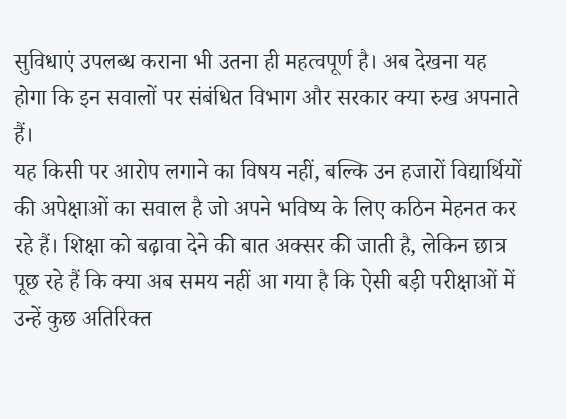सुविधाएं उपलब्ध कराना भी उतना ही महत्वपूर्ण है। अब देखना यह होगा कि इन सवालों पर संबंधित विभाग और सरकार क्या रुख अपनाते हैं।
यह किसी पर आरोप लगाने का विषय नहीं, बल्कि उन हजारों विद्यार्थियों की अपेक्षाओं का सवाल है जो अपने भविष्य के लिए कठिन मेहनत कर रहे हैं। शिक्षा को बढ़ावा देने की बात अक्सर की जाती है, लेकिन छात्र पूछ रहे हैं कि क्या अब समय नहीं आ गया है कि ऐसी बड़ी परीक्षाओं में उन्हें कुछ अतिरिक्त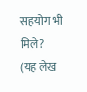सहयोग भी मिले?
(यह लेख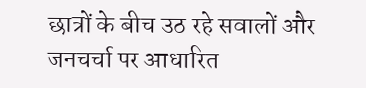छात्रों के बीच उठ रहे सवालों और जनचर्चा पर आधारित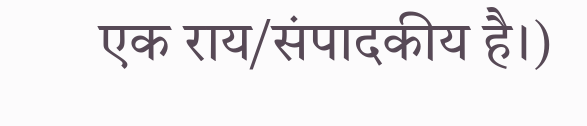एक राय/संपादकीय है।)